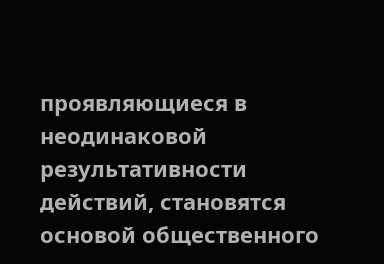проявляющиеся в неодинаковой результативности действий, становятся основой общественного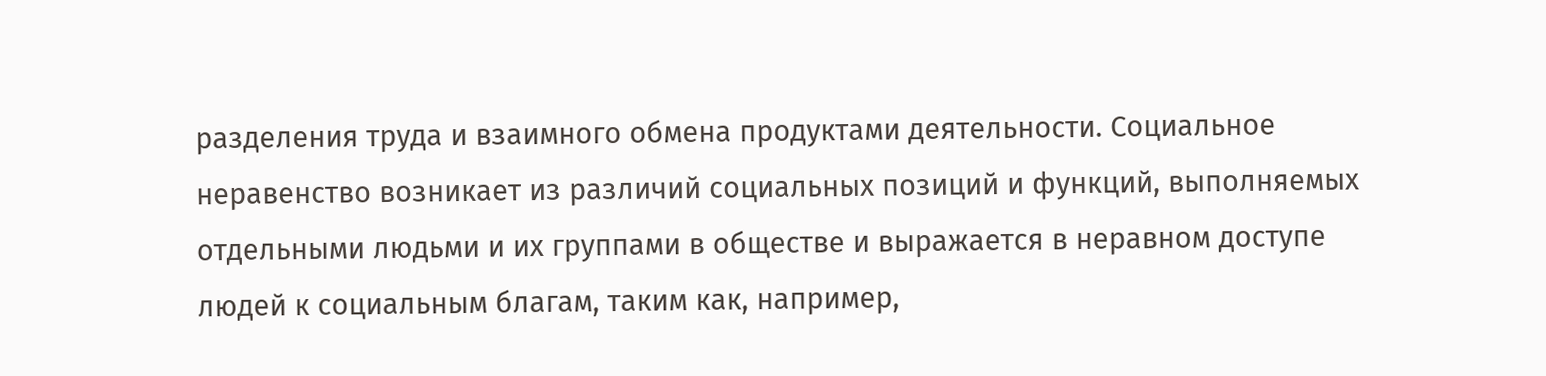разделения труда и взаимного обмена продуктами деятельности. Социальное неравенство возникает из различий социальных позиций и функций, выполняемых отдельными людьми и их группами в обществе и выражается в неравном доступе людей к социальным благам, таким как, например,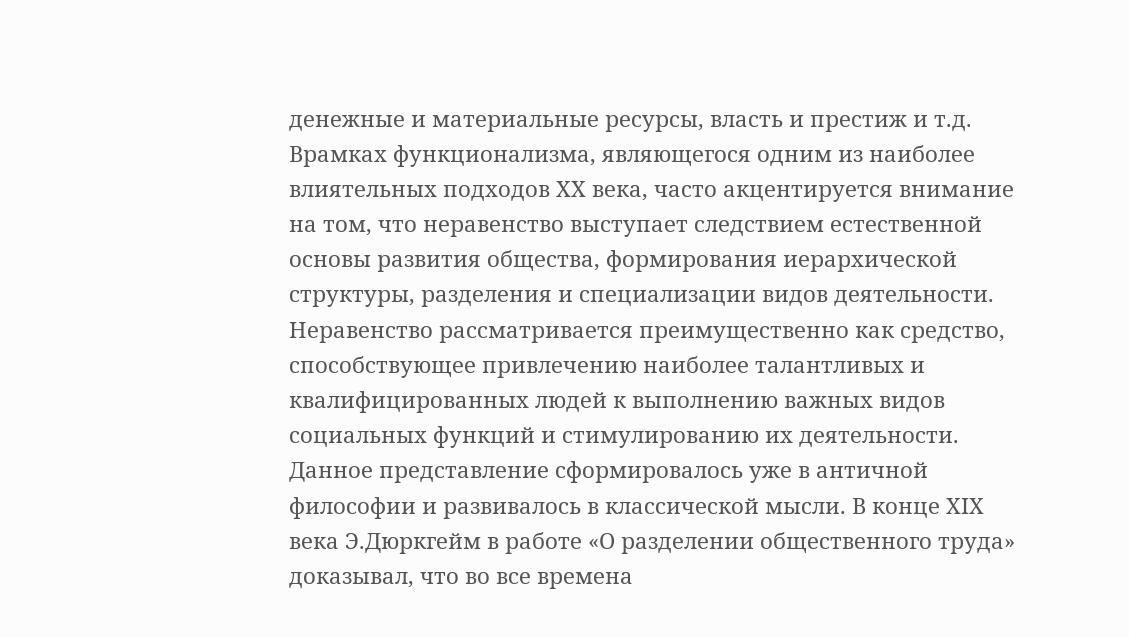денежные и материальные ресурсы, власть и престиж и т.д.
Врамках функционализма, являющегося одним из наиболее влиятельных подходов ХХ века, часто акцентируется внимание на том, что неравенство выступает следствием естественной основы развития общества, формирования иерархической структуры, разделения и специализации видов деятельности. Неравенство рассматривается преимущественно как средство, способствующее привлечению наиболее талантливых и квалифицированных людей к выполнению важных видов социальных функций и стимулированию их деятельности. Данное представление сформировалось уже в античной философии и развивалось в классической мысли. В конце ХIХ века Э.Дюркгейм в работе «О разделении общественного труда» доказывал, что во все времена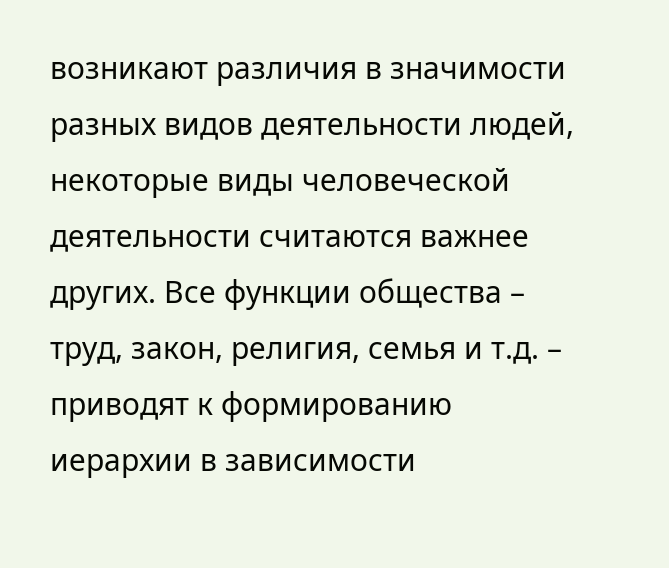возникают различия в значимости разных видов деятельности людей, некоторые виды человеческой деятельности считаются важнее других. Все функции общества – труд, закон, религия, семья и т.д. – приводят к формированию иерархии в зависимости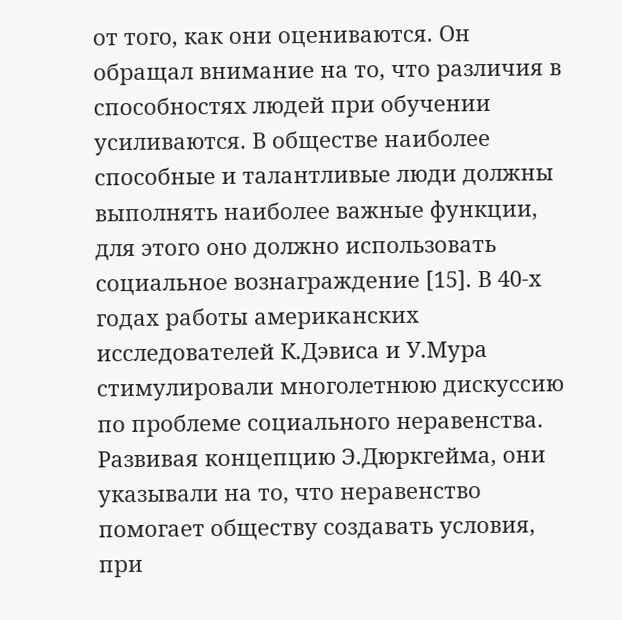от того, как они оцениваются. Он обращал внимание на то, что различия в способностях людей при обучении усиливаются. В обществе наиболее способные и талантливые люди должны выполнять наиболее важные функции, для этого оно должно использовать социальное вознаграждение [15]. В 40-х годах работы американских исследователей К.Дэвиса и У.Мура стимулировали многолетнюю дискуссию по проблеме социального неравенства. Развивая концепцию Э.Дюркгейма, они указывали на то, что неравенство помогает обществу создавать условия, при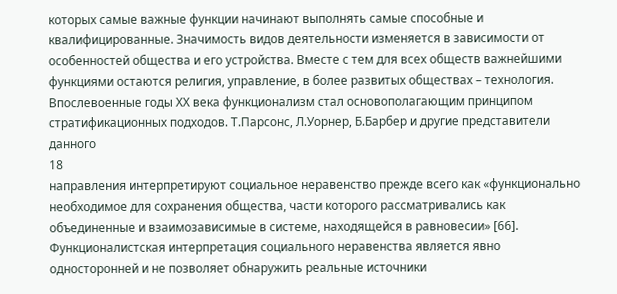которых самые важные функции начинают выполнять самые способные и квалифицированные. Значимость видов деятельности изменяется в зависимости от особенностей общества и его устройства. Вместе с тем для всех обществ важнейшими функциями остаются религия, управление, в более развитых обществах – технология.
Впослевоенные годы ХХ века функционализм стал основополагающим принципом стратификационных подходов. Т.Парсонс, Л.Уорнер, Б.Барбер и другие представители данного
18
направления интерпретируют социальное неравенство прежде всего как «функционально необходимое для сохранения общества, части которого рассматривались как объединенные и взаимозависимые в системе, находящейся в равновесии» [66].
Функционалистская интерпретация социального неравенства является явно односторонней и не позволяет обнаружить реальные источники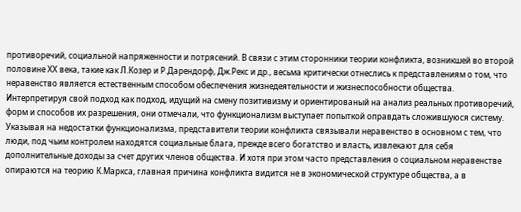противоречий, социальной напряженности и потрясений. В связи с этим сторонники теории конфликта, возникшей во второй половине ХХ века, такие как Л.Козер и Р.Дарендорф, Дж.Рекс и др., весьма критически отнеслись к представлениям о том, что неравенство является естественным способом обеспечения жизнедеятельности и жизнеспособности общества. Интерпретируя свой подход как подход, идущий на смену позитивизму и ориентированый на анализ реальных противоречий, форм и способов их разрешения, они отмечали, что функционализм выступает попыткой оправдать сложившуюся систему. Указывая на недостатки функционализма, представители теории конфликта связывали неравенство в основном с тем, что люди, под чьим контролем находятся социальные блага, прежде всего богатство и власть, извлекают для себя дополнительные доходы за счет других членов общества. И хотя при этом часто представления о социальном неравенстве опираются на теорию К.Маркса, главная причина конфликта видится не в экономической структуре общества, а в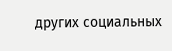других социальных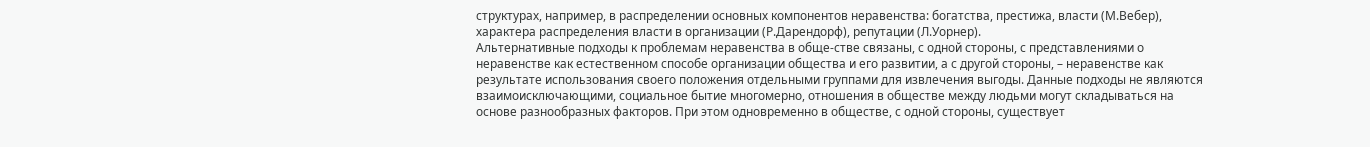структурах, например, в распределении основных компонентов неравенства: богатства, престижа, власти (М.Вебер), характера распределения власти в организации (Р.Дарендорф), репутации (Л.Уорнер).
Альтернативные подходы к проблемам неравенства в обще-стве связаны, с одной стороны, с представлениями о неравенстве как естественном способе организации общества и его развитии, а с другой стороны, – неравенстве как результате использования своего положения отдельными группами для извлечения выгоды. Данные подходы не являются взаимоисключающими, социальное бытие многомерно, отношения в обществе между людьми могут складываться на основе разнообразных факторов. При этом одновременно в обществе, с одной стороны, существует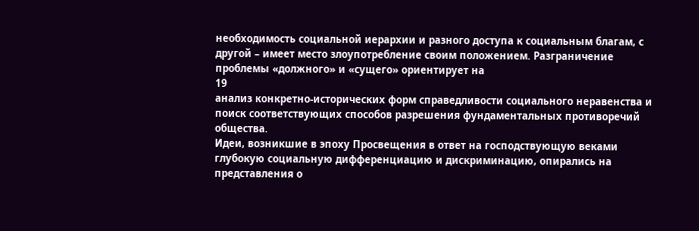необходимость социальной иерархии и разного доступа к социальным благам, с другой – имеет место злоупотребление своим положением. Разграничение проблемы «должного» и «сущего» ориентирует на
19
анализ конкретно-исторических форм справедливости социального неравенства и поиск соответствующих способов разрешения фундаментальных противоречий общества.
Идеи, возникшие в эпоху Просвещения в ответ на господствующую веками глубокую социальную дифференциацию и дискриминацию, опирались на представления о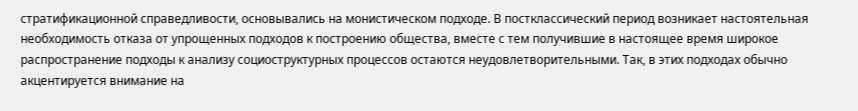стратификационной справедливости, основывались на монистическом подходе. В постклассический период возникает настоятельная необходимость отказа от упрощенных подходов к построению общества, вместе с тем получившие в настоящее время широкое распространение подходы к анализу социоструктурных процессов остаются неудовлетворительными. Так, в этих подходах обычно акцентируется внимание на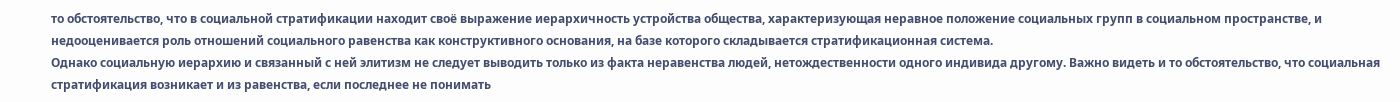то обстоятельство, что в социальной стратификации находит своё выражение иерархичность устройства общества, характеризующая неравное положение социальных групп в социальном пространстве, и недооценивается роль отношений социального равенства как конструктивного основания, на базе которого складывается стратификационная система.
Однако социальную иерархию и связанный с ней элитизм не следует выводить только из факта неравенства людей, нетождественности одного индивида другому. Важно видеть и то обстоятельство, что социальная стратификация возникает и из равенства, если последнее не понимать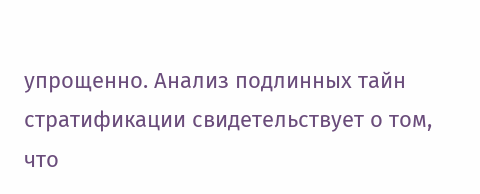упрощенно. Анализ подлинных тайн стратификации свидетельствует о том, что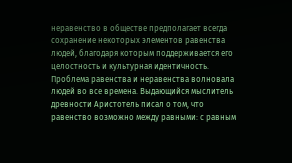неравенство в обществе предполагает всегда сохранение некоторых элементов равенства людей, благодаря которым поддерживается его целостность и культурная идентичность.
Проблема равенства и неравенства волновала людей во все времена. Выдающийся мыслитель древности Аристотель писал о том, что равенство возможно между равными: с равным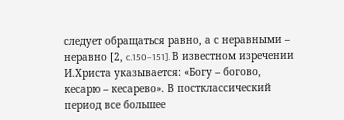следует обращаться равно, а с неравными – неравно [2, c.150–151]. В известном изречении И.Христа указывается: «Богу – богово, кесарю – кесарево». В постклассический период все большее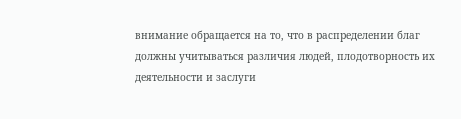внимание обращается на то, что в распределении благ должны учитываться различия людей, плодотворность их деятельности и заслуги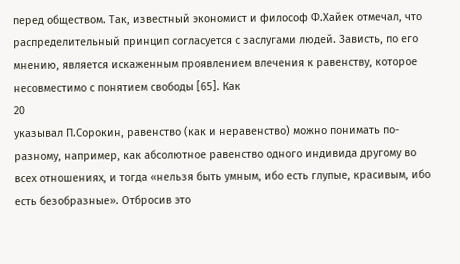перед обществом. Так, известный экономист и философ Ф.Хайек отмечал, что распределительный принцип согласуется с заслугами людей. Зависть, по его мнению, является искаженным проявлением влечения к равенству, которое несовместимо с понятием свободы [65]. Как
20
указывал П.Сорокин, равенство (как и неравенство) можно понимать по-разному, например, как абсолютное равенство одного индивида другому во всех отношениях, и тогда «нельзя быть умным, ибо есть глупые, красивым, ибо есть безобразные». Отбросив это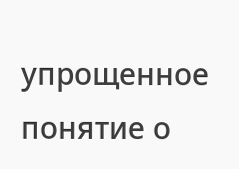упрощенное понятие о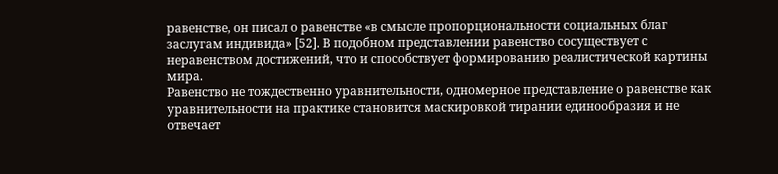равенстве, он писал о равенстве «в смысле пропорциональности социальных благ заслугам индивида» [52]. В подобном представлении равенство сосуществует с неравенством достижений, что и способствует формированию реалистической картины мира.
Равенство не тождественно уравнительности, одномерное представление о равенстве как уравнительности на практике становится маскировкой тирании единообразия и не отвечает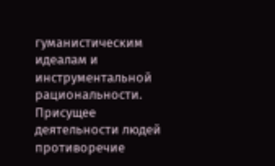гуманистическим идеалам и инструментальной рациональности. Присущее деятельности людей противоречие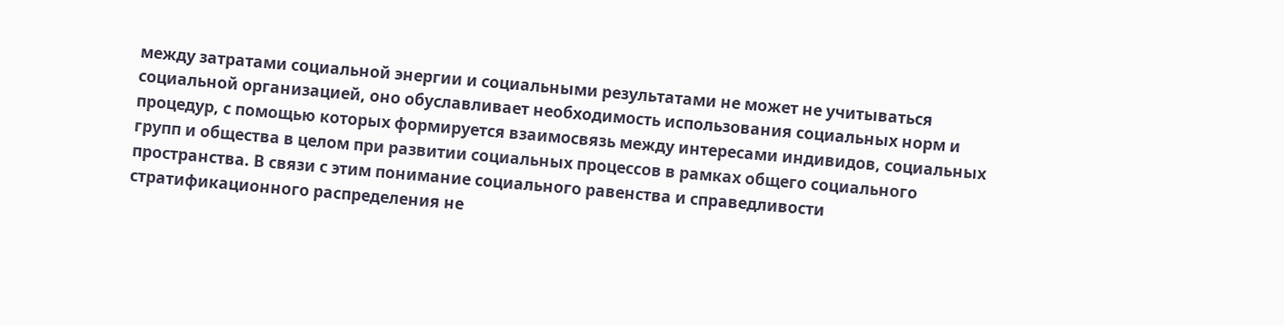между затратами социальной энергии и социальными результатами не может не учитываться социальной организацией, оно обуславливает необходимость использования социальных норм и процедур, с помощью которых формируется взаимосвязь между интересами индивидов, социальных групп и общества в целом при развитии социальных процессов в рамках общего социального пространства. В связи с этим понимание социального равенства и справедливости стратификационного распределения не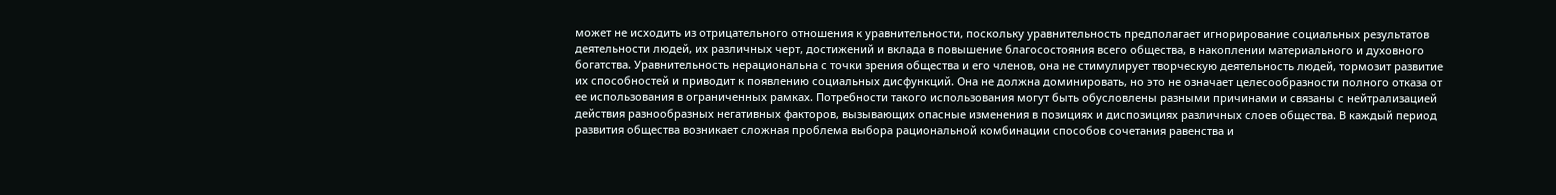может не исходить из отрицательного отношения к уравнительности, поскольку уравнительность предполагает игнорирование социальных результатов деятельности людей, их различных черт, достижений и вклада в повышение благосостояния всего общества, в накоплении материального и духовного богатства. Уравнительность нерациональна с точки зрения общества и его членов, она не стимулирует творческую деятельность людей, тормозит развитие их способностей и приводит к появлению социальных дисфункций. Она не должна доминировать, но это не означает целесообразности полного отказа от ее использования в ограниченных рамках. Потребности такого использования могут быть обусловлены разными причинами и связаны с нейтрализацией действия разнообразных негативных факторов, вызывающих опасные изменения в позициях и диспозициях различных слоев общества. В каждый период развития общества возникает сложная проблема выбора рациональной комбинации способов сочетания равенства и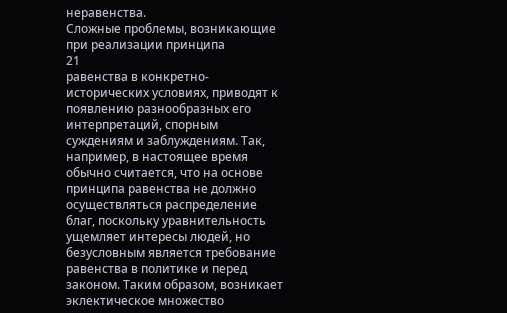неравенства.
Сложные проблемы, возникающие при реализации принципа
21
равенства в конкретно-исторических условиях, приводят к появлению разнообразных его интерпретаций, спорным суждениям и заблуждениям. Так, например, в настоящее время обычно считается, что на основе принципа равенства не должно осуществляться распределение благ, поскольку уравнительность ущемляет интересы людей, но безусловным является требование равенства в политике и перед законом. Таким образом, возникает эклектическое множество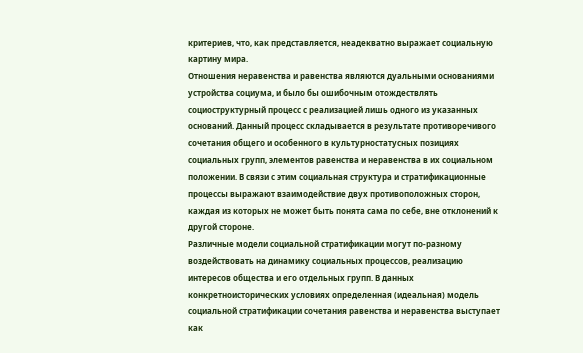критериев, что, как представляется, неадекватно выражает социальную картину мира.
Отношения неравенства и равенства являются дуальными основаниями устройства социума, и было бы ошибочным отождествлять социоструктурный процесс с реализацией лишь одного из указанных оснований. Данный процесс складывается в результате противоречивого сочетания общего и особенного в культурностатусных позициях социальных групп, элементов равенства и неравенства в их социальном положении. В связи с этим социальная структура и стратификационные процессы выражают взаимодействие двух противоположных сторон, каждая из которых не может быть понята сама по себе, вне отклонений к другой стороне.
Различные модели социальной стратификации могут по-разному воздействовать на динамику социальных процессов, реализацию интересов общества и его отдельных групп. В данных конкретноисторических условиях определенная (идеальная) модель социальной стратификации сочетания равенства и неравенства выступает как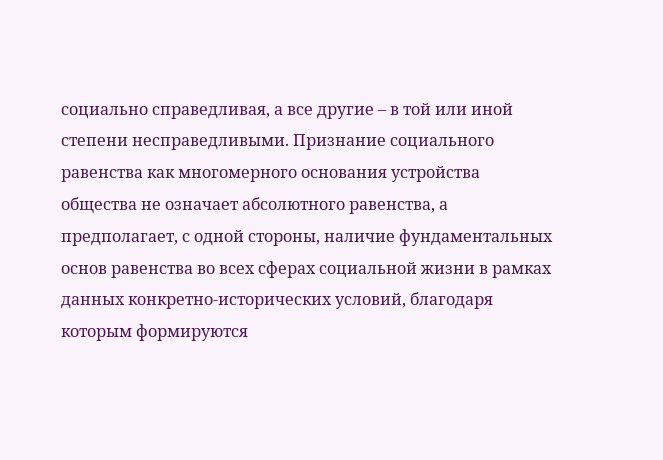социально справедливая, а все другие – в той или иной степени несправедливыми. Признание социального равенства как многомерного основания устройства общества не означает абсолютного равенства, а предполагает, с одной стороны, наличие фундаментальных основ равенства во всех сферах социальной жизни в рамках данных конкретно-исторических условий, благодаря которым формируются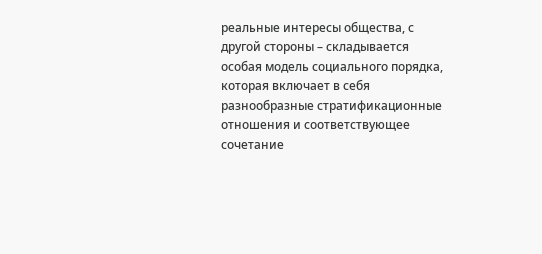реальные интересы общества, с другой стороны – складывается особая модель социального порядка, которая включает в себя разнообразные стратификационные отношения и соответствующее сочетание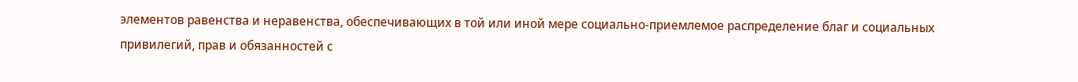элементов равенства и неравенства, обеспечивающих в той или иной мере социально-приемлемое распределение благ и социальных привилегий, прав и обязанностей с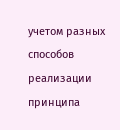учетом разных способов реализации принципа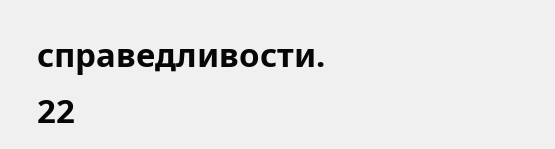справедливости.
22